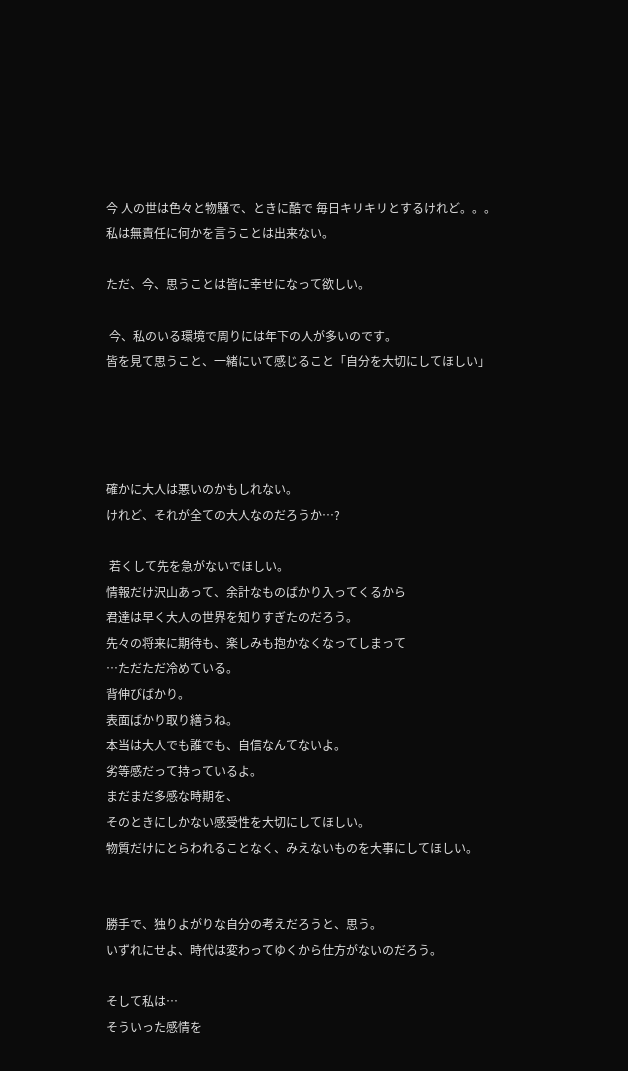今 人の世は色々と物騒で、ときに酷で 毎日キリキリとするけれど。。。
私は無責任に何かを言うことは出来ない。

ただ、今、思うことは皆に幸せになって欲しい。

 今、私のいる環境で周りには年下の人が多いのです。
皆を見て思うこと、一緒にいて感じること「自分を大切にしてほしい」




確かに大人は悪いのかもしれない。
けれど、それが全ての大人なのだろうか…?

 若くして先を急がないでほしい。
情報だけ沢山あって、余計なものばかり入ってくるから
君達は早く大人の世界を知りすぎたのだろう。
先々の将来に期待も、楽しみも抱かなくなってしまって
…ただただ冷めている。
背伸びばかり。
表面ばかり取り繕うね。
本当は大人でも誰でも、自信なんてないよ。
劣等感だって持っているよ。
まだまだ多感な時期を、
そのときにしかない感受性を大切にしてほしい。
物質だけにとらわれることなく、みえないものを大事にしてほしい。


勝手で、独りよがりな自分の考えだろうと、思う。
いずれにせよ、時代は変わってゆくから仕方がないのだろう。

そして私は…
そういった感情を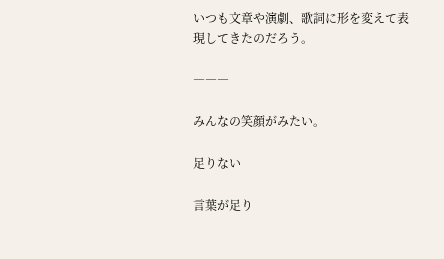いつも文章や演劇、歌詞に形を変えて表現してきたのだろう。

―――

みんなの笑顔がみたい。

足りない

言葉が足り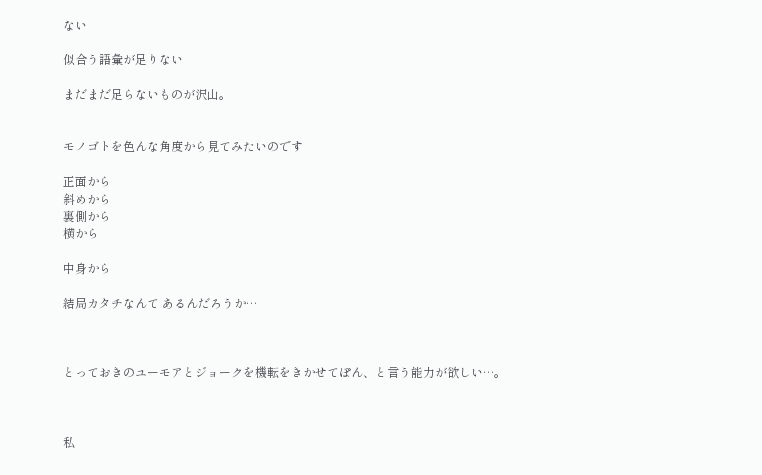ない

似合う語彙が足りない

まだまだ足らないものが沢山。


モノゴトを色んな角度から見てみたいのです

正面から
斜めから
裏側から
横から

中身から

結局カタチなんて あるんだろうか…



とっておきのユーモアとジョークを機転をきかせてぽん、と言う能力が欲しい…。



私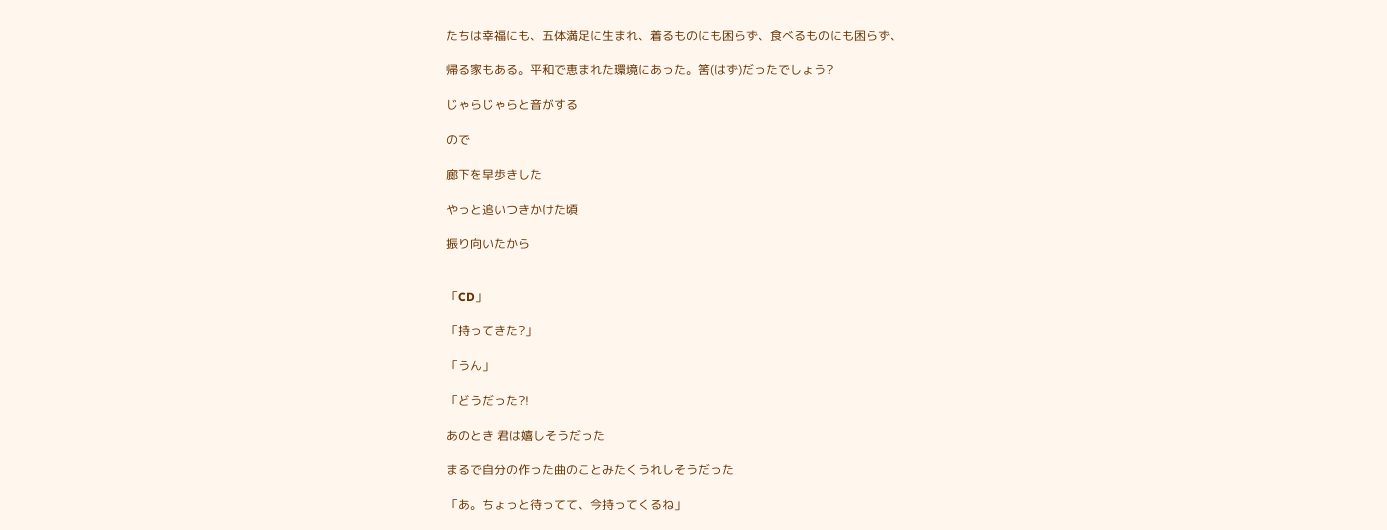たちは幸福にも、五体満足に生まれ、着るものにも困らず、食べるものにも困らず、

帰る家もある。平和で恵まれた環境にあった。筈(はず)だったでしょう?

じゃらじゃらと音がする

ので

廊下を早歩きした

やっと追いつきかけた頃

振り向いたから


「CD」

「持ってきた?」

「うん」

「どうだった?!

あのとき 君は嬉しそうだった

まるで自分の作った曲のことみたくうれしそうだった

「あ。ちょっと待ってて、今持ってくるね」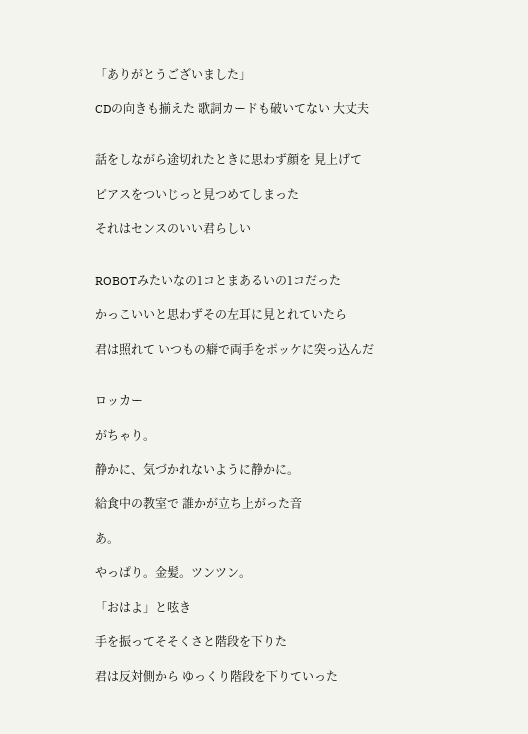「ありがとうございました」

CDの向きも揃えた 歌詞カードも破いてない 大丈夫


話をしながら途切れたときに思わず顔を 見上げて

ピアスをついじっと見つめてしまった

それはセンスのいい君らしい


ROBOTみたいなの1コとまあるいの1コだった

かっこいいと思わずその左耳に見とれていたら

君は照れて いつもの癖で両手をポッケに突っ込んだ


ロッカー

がちゃり。

静かに、気づかれないように静かに。

給食中の教室で 誰かが立ち上がった音

あ。

やっぱり。金髪。ツンツン。

「おはよ」と呟き

手を振ってそそくさと階段を下りた

君は反対側から ゆっくり階段を下りていった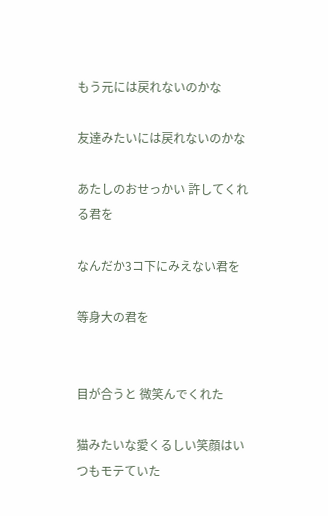もう元には戻れないのかな

友達みたいには戻れないのかな

あたしのおせっかい 許してくれる君を

なんだか3コ下にみえない君を

等身大の君を


目が合うと 微笑んでくれた

猫みたいな愛くるしい笑顔はいつもモテていた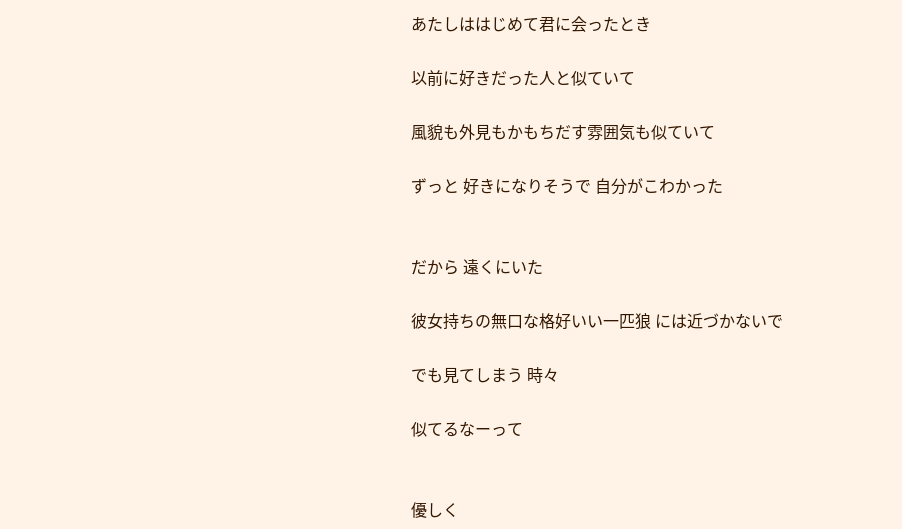あたしははじめて君に会ったとき

以前に好きだった人と似ていて

風貌も外見もかもちだす雰囲気も似ていて

ずっと 好きになりそうで 自分がこわかった


だから 遠くにいた

彼女持ちの無口な格好いい一匹狼 には近づかないで

でも見てしまう 時々

似てるなーって


優しく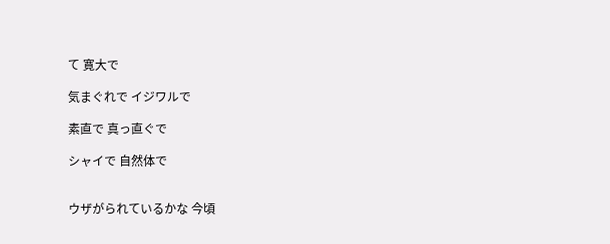て 寛大で

気まぐれで イジワルで

素直で 真っ直ぐで

シャイで 自然体で


ウザがられているかな 今頃